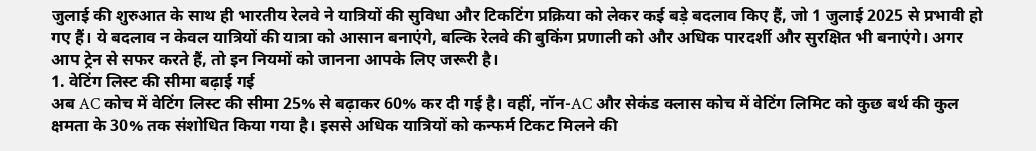जुलाई की शुरुआत के साथ ही भारतीय रेलवे ने यात्रियों की सुविधा और टिकटिंग प्रक्रिया को लेकर कई बड़े बदलाव किए हैं, जो 1 जुलाई 2025 से प्रभावी हो गए हैं। ये बदलाव न केवल यात्रियों की यात्रा को आसान बनाएंगे, बल्कि रेलवे की बुकिंग प्रणाली को और अधिक पारदर्शी और सुरक्षित भी बनाएंगे। अगर आप ट्रेन से सफर करते हैं, तो इन नियमों को जानना आपके लिए जरूरी है।
1. वेटिंग लिस्ट की सीमा बढ़ाई गई
अब AC कोच में वेटिंग लिस्ट की सीमा 25% से बढ़ाकर 60% कर दी गई है। वहीं, नॉन-AC और सेकंड क्लास कोच में वेटिंग लिमिट को कुछ बर्थ की कुल क्षमता के 30% तक संशोधित किया गया है। इससे अधिक यात्रियों को कन्फर्म टिकट मिलने की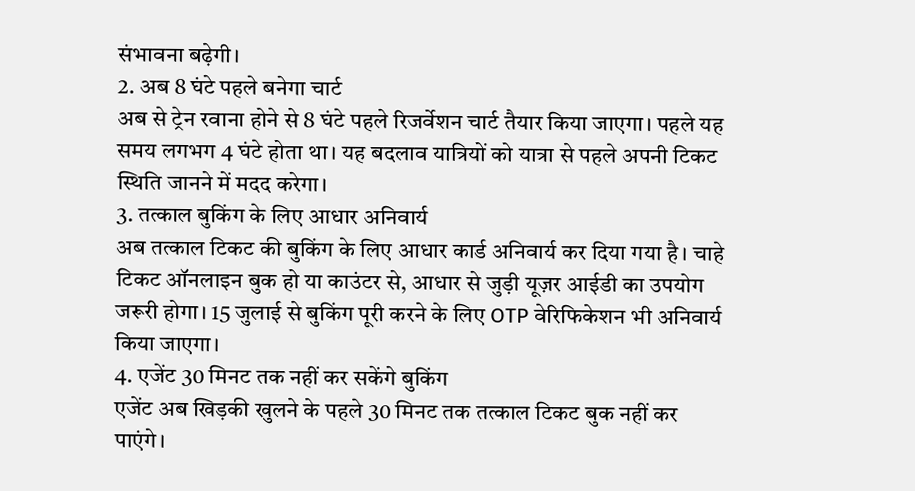संभावना बढ़ेगी।
2. अब 8 घंटे पहले बनेगा चार्ट
अब से ट्रेन रवाना होने से 8 घंटे पहले रिजर्वेशन चार्ट तैयार किया जाएगा। पहले यह समय लगभग 4 घंटे होता था। यह बदलाव यात्रियों को यात्रा से पहले अपनी टिकट स्थिति जानने में मदद करेगा।
3. तत्काल बुकिंग के लिए आधार अनिवार्य
अब तत्काल टिकट की बुकिंग के लिए आधार कार्ड अनिवार्य कर दिया गया है। चाहे टिकट ऑनलाइन बुक हो या काउंटर से, आधार से जुड़ी यूज़र आईडी का उपयोग जरूरी होगा। 15 जुलाई से बुकिंग पूरी करने के लिए OTP वेरिफिकेशन भी अनिवार्य किया जाएगा।
4. एजेंट 30 मिनट तक नहीं कर सकेंगे बुकिंग
एजेंट अब खिड़की खुलने के पहले 30 मिनट तक तत्काल टिकट बुक नहीं कर पाएंगे।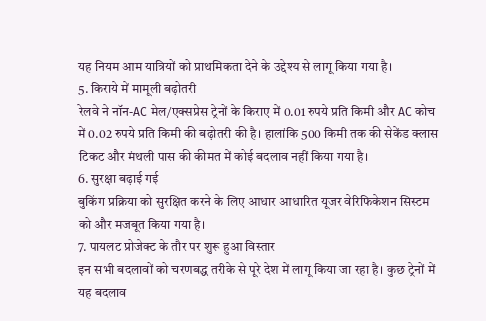यह नियम आम यात्रियों को प्राथमिकता देने के उद्देश्य से लागू किया गया है।
5. किराये में मामूली बढ़ोतरी
रेलवे ने नॉन-AC मेल/एक्सप्रेस ट्रेनों के किराए में 0.01 रुपये प्रति किमी और AC कोच में 0.02 रुपये प्रति किमी की बढ़ोतरी की है। हालांकि 500 किमी तक की सेकेंड क्लास टिकट और मंथली पास की कीमत में कोई बदलाव नहीं किया गया है।
6. सुरक्षा बढ़ाई गई
बुकिंग प्रक्रिया को सुरक्षित करने के लिए आधार आधारित यूजर वेरिफिकेशन सिस्टम को और मजबूत किया गया है।
7. पायलट प्रोजेक्ट के तौर पर शुरू हुआ विस्तार
इन सभी बदलावों को चरणबद्ध तरीके से पूरे देश में लागू किया जा रहा है। कुछ ट्रेनों में यह बदलाव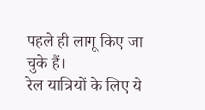पहले ही लागू किए जा चुके हैं।
रेल यात्रियों के लिए ये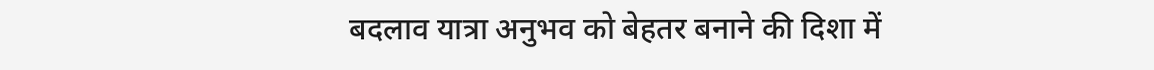बदलाव यात्रा अनुभव को बेहतर बनाने की दिशा में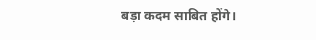बड़ा कदम साबित होंगे।